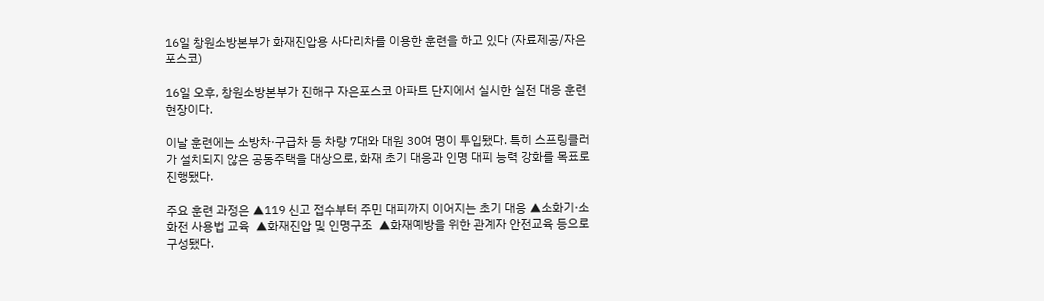16일 창원소방본부가 화재진압용 사다리차를 이용한 훈련을 하고 있다 (자료제공/자은포스코)

16일 오후, 창원소방본부가 진해구 자은포스코 아파트 단지에서 실시한 실전 대응 훈련 현장이다.

이날 훈련에는 소방차·구급차 등 차량 7대와 대원 30여 명이 투입됐다. 특히 스프링클러가 설치되지 않은 공동주택을 대상으로, 화재 초기 대응과 인명 대피 능력 강화를 목표로 진행됐다.

주요 훈련 과정은 ▲119 신고 접수부터 주민 대피까지 이어지는 초기 대응 ▲소화기·소화전 사용법 교육  ▲화재진압 및 인명구조  ▲화재예방을 위한 관계자 안전교육 등으로 구성됐다.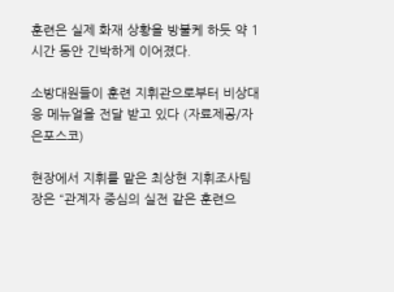훈련은 실제 화재 상황을 방불케 하듯 약 1시간 동안 긴박하게 이어졌다.

소방대원들이 훈련 지휘관으로부터 비상대응 메뉴얼을 전달 받고 있다 (자료제공/자은포스코)

현장에서 지휘를 맡은 최상현 지휘조사팀장은 “관계자 중심의 실전 같은 훈련으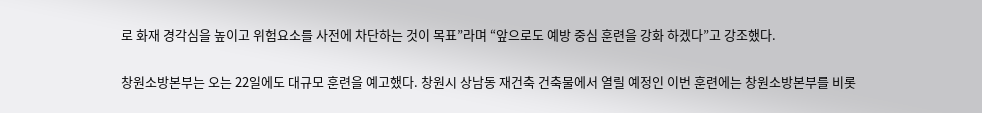로 화재 경각심을 높이고 위험요소를 사전에 차단하는 것이 목표”라며 “앞으로도 예방 중심 훈련을 강화 하겠다”고 강조했다.

창원소방본부는 오는 22일에도 대규모 훈련을 예고했다. 창원시 상남동 재건축 건축물에서 열릴 예정인 이번 훈련에는 창원소방본부를 비롯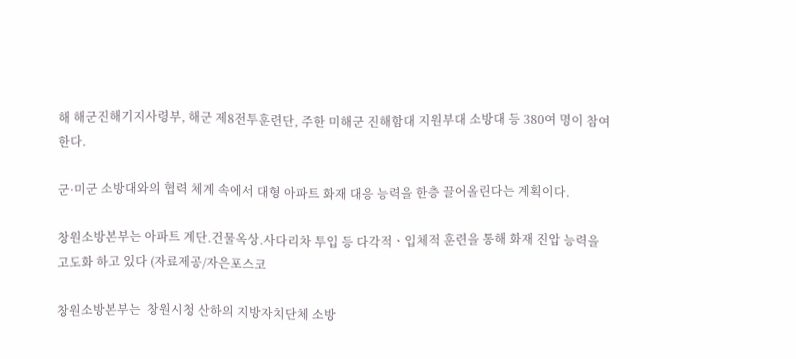해 해군진해기지사령부, 해군 제8전투훈련단, 주한 미해군 진해함대 지원부대 소방대 등 380여 명이 참여한다.

군·미군 소방대와의 협력 체계 속에서 대형 아파트 화재 대응 능력을 한층 끌어올린다는 계획이다.

창원소방본부는 아파트 계단.건물옥상.사다리차 투입 등 다각적ㆍ입체적 훈련을 통해 화재 진압 능력을 고도화 하고 있다 (자료제공/자은포스코

창원소방본부는  창원시청 산하의 지방자치단체 소방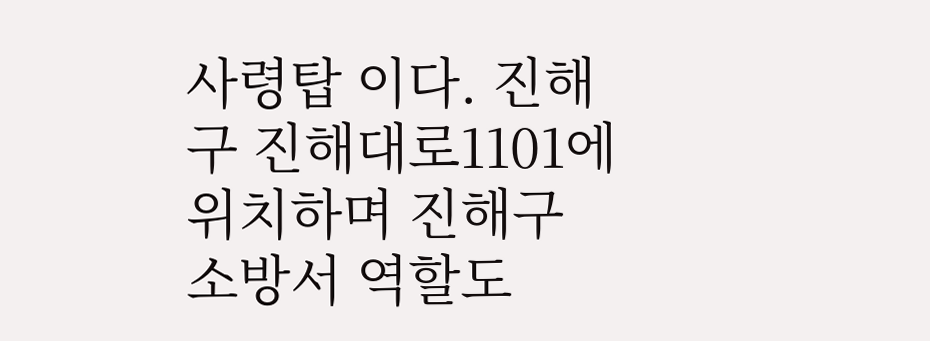사령탑 이다. 진해구 진해대로1101에 위치하며 진해구 소방서 역할도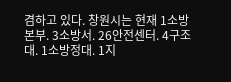겸하고 있다. 창원시는 현재 1소방본부. 3소방서. 26안전센터. 4구조대. 1소방정대. 1지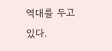역대를 두고 있다.